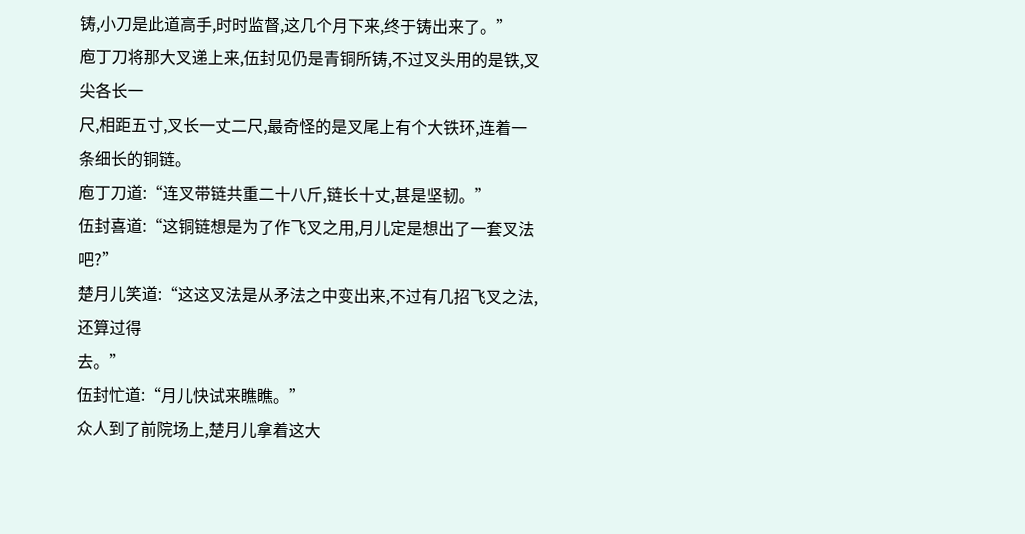铸,小刀是此道高手,时时监督,这几个月下来,终于铸出来了。”
庖丁刀将那大叉递上来,伍封见仍是青铜所铸,不过叉头用的是铁,叉尖各长一
尺,相距五寸,叉长一丈二尺,最奇怪的是叉尾上有个大铁环,连着一条细长的铜链。
庖丁刀道:“连叉带链共重二十八斤,链长十丈,甚是坚韧。”
伍封喜道:“这铜链想是为了作飞叉之用,月儿定是想出了一套叉法吧?”
楚月儿笑道:“这这叉法是从矛法之中变出来,不过有几招飞叉之法,还算过得
去。”
伍封忙道:“月儿快试来瞧瞧。”
众人到了前院场上,楚月儿拿着这大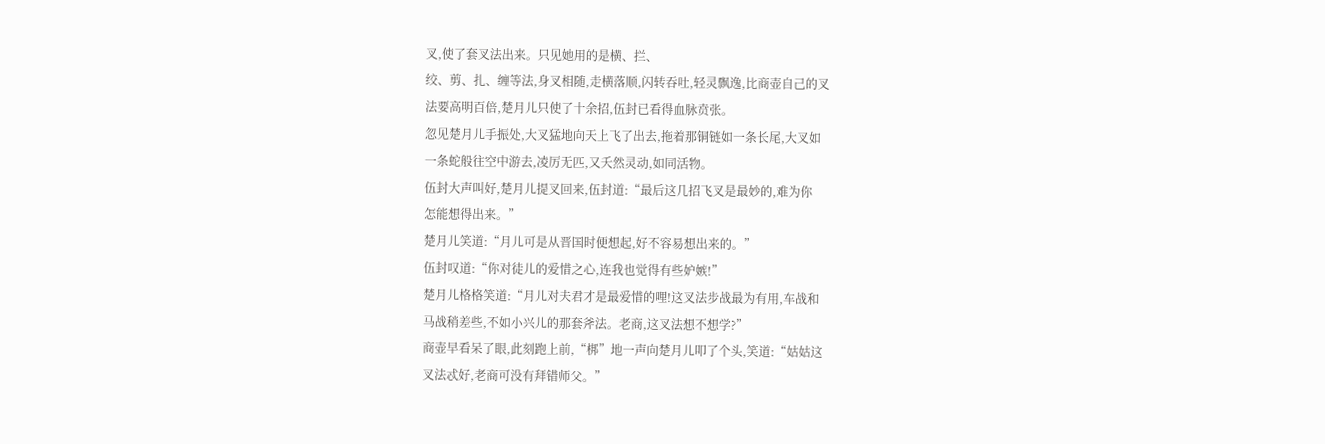叉,使了套叉法出来。只见她用的是横、拦、
绞、剪、扎、缠等法,身叉相随,走横落顺,闪转吞吐,轻灵飘逸,比商壶自己的叉
法要高明百倍,楚月儿只使了十余招,伍封已看得血脉贲张。
忽见楚月儿手振处,大叉猛地向天上飞了出去,拖着那铜链如一条长尾,大叉如
一条蛇般往空中游去,凌厉无匹,又夭然灵动,如同活物。
伍封大声叫好,楚月儿提叉回来,伍封道:“最后这几招飞叉是最妙的,难为你
怎能想得出来。”
楚月儿笑道:“月儿可是从晋国时便想起,好不容易想出来的。”
伍封叹道:“你对徒儿的爱惜之心,连我也觉得有些妒嫉!”
楚月儿格格笑道:“月儿对夫君才是最爱惜的哩!这叉法步战最为有用,车战和
马战稍差些,不如小兴儿的那套斧法。老商,这叉法想不想学?”
商壶早看呆了眼,此刻跑上前,“梆”地一声向楚月儿叩了个头,笑道:“姑姑这
叉法忒好,老商可没有拜错师父。”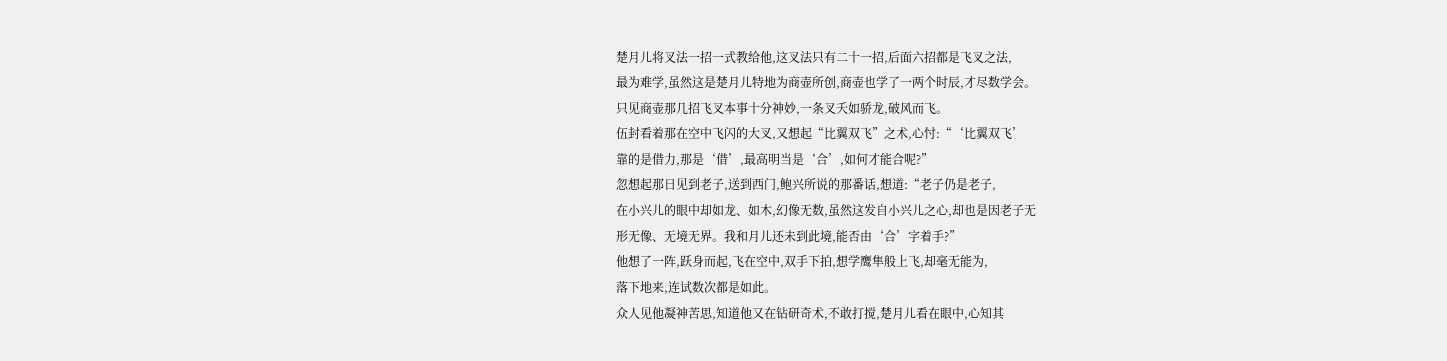楚月儿将叉法一招一式教给他,这叉法只有二十一招,后面六招都是飞叉之法,
最为难学,虽然这是楚月儿特地为商壶所创,商壶也学了一两个时辰,才尽数学会。
只见商壶那几招飞叉本事十分神妙,一条叉夭如骄龙,破风而飞。
伍封看着那在空中飞闪的大叉,又想起“比翼双飞”之术,心忖:“‘比翼双飞’
靠的是借力,那是‘借’,最高明当是‘合’,如何才能合呢?”
忽想起那日见到老子,送到西门,鲍兴所说的那番话,想道:“老子仍是老子,
在小兴儿的眼中却如龙、如木,幻像无数,虽然这发自小兴儿之心,却也是因老子无
形无像、无境无界。我和月儿还未到此境,能否由‘合’字着手?”
他想了一阵,跃身而起,飞在空中,双手下拍,想学鹰隼般上飞,却毫无能为,
落下地来,连试数次都是如此。
众人见他凝神苦思,知道他又在钻研奇术,不敢打搅,楚月儿看在眼中,心知其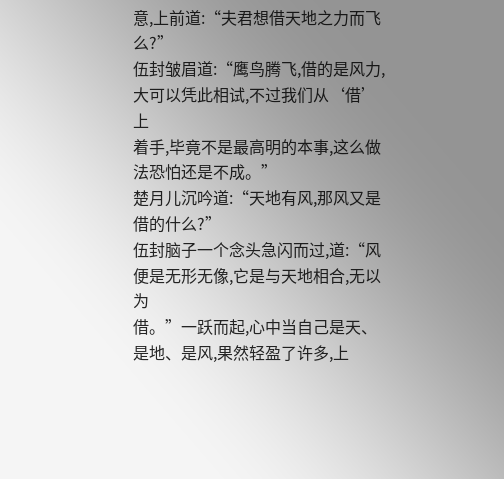意,上前道:“夫君想借天地之力而飞么?”
伍封皱眉道:“鹰鸟腾飞,借的是风力,大可以凭此相试,不过我们从‘借’上
着手,毕竟不是最高明的本事,这么做法恐怕还是不成。”
楚月儿沉吟道:“天地有风,那风又是借的什么?”
伍封脑子一个念头急闪而过,道:“风便是无形无像,它是与天地相合,无以为
借。”一跃而起,心中当自己是天、是地、是风,果然轻盈了许多,上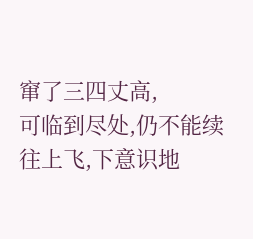窜了三四丈高,
可临到尽处,仍不能续往上飞,下意识地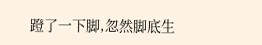蹬了一下脚,忽然脚底生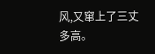风,又窜上了三丈
多高。